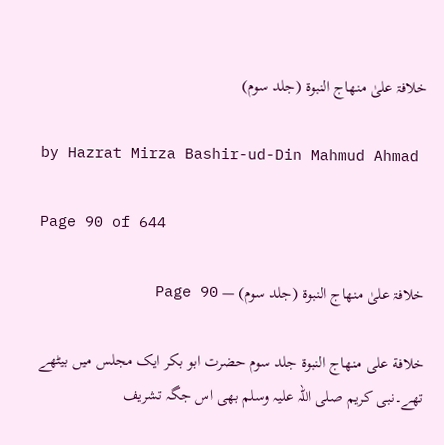خلافۃ علیٰ منھاج النبوۃ (جلد سوم)

by Hazrat Mirza Bashir-ud-Din Mahmud Ahmad

Page 90 of 644

خلافۃ علیٰ منھاج النبوۃ (جلد سوم) — Page 90

خلافة على منهاج النبوة جلد سوم حضرت ابو بکر ایک مجلس میں بیٹھے تھے۔نبی کریم صلی اللہ علیہ وسلم بھی اس جگہ تشریف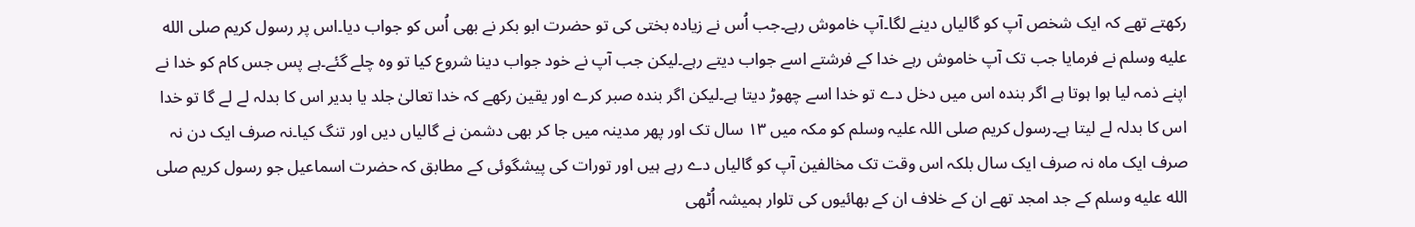رکھتے تھے کہ ایک شخص آپ کو گالیاں دینے لگا۔آپ خاموش رہے۔جب اُس نے زیادہ بختی کی تو حضرت ابو بکر نے بھی اُس کو جواب دیا۔اس پر رسول کریم صلى الله عليه وسلم نے فرمایا جب تک آپ خاموش رہے خدا کے فرشتے اسے جواب دیتے رہے۔لیکن جب آپ نے خود جواب دینا شروع کیا تو وہ چلے گئے۔ہے پس جس کام کو خدا نے اپنے ذمہ لیا ہوا ہوتا ہے اگر بندہ اس میں دخل دے تو خدا اسے چھوڑ دیتا ہے۔لیکن اگر بندہ صبر کرے اور یقین رکھے کہ خدا تعالیٰ جلد یا بدیر اس کا بدلہ لے لے گا تو خدا اس کا بدلہ لے لیتا ہے۔رسول کریم صلی اللہ علیہ وسلم کو مکہ میں ۱۳ سال تک اور پھر مدینہ میں جا کر بھی دشمن نے گالیاں دیں اور تنگ کیا۔نہ صرف ایک دن نہ صرف ایک ماہ نہ صرف ایک سال بلکہ اس وقت تک مخالفین آپ کو گالیاں دے رہے ہیں اور تورات کی پیشگوئی کے مطابق کہ حضرت اسماعیل جو رسول کریم صلى الله عليه وسلم کے جد امجد تھے ان کے خلاف ان کے بھائیوں کی تلوار ہمیشہ اُٹھی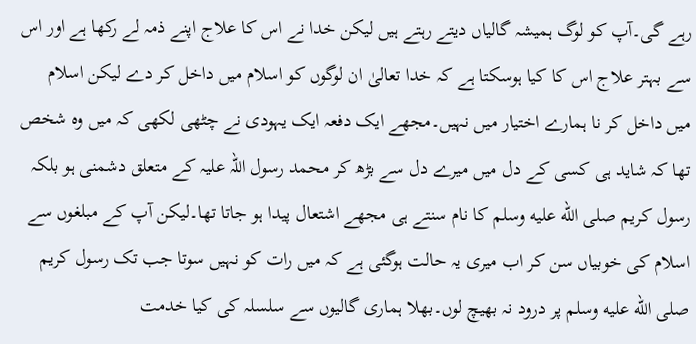رہے گی۔آپ کو لوگ ہمیشہ گالیاں دیتے رہتے ہیں لیکن خدا نے اس کا علاج اپنے ذمہ لے رکھا ہے اور اس سے بہتر علاج اس کا کیا ہوسکتا ہے کہ خدا تعالیٰ ان لوگوں کو اسلام میں داخل کر دے لیکن اسلام میں داخل کر نا ہمارے اختیار میں نہیں۔مجھے ایک دفعہ ایک یہودی نے چٹھی لکھی کہ میں وہ شخص تھا کہ شاید ہی کسی کے دل میں میرے دل سے بڑھ کر محمد رسول اللہ علیہ کے متعلق دشمنی ہو بلکہ رسول کریم صلى الله عليه وسلم کا نام سنتے ہی مجھے اشتعال پیدا ہو جاتا تھا۔لیکن آپ کے مبلغوں سے اسلام کی خوبیاں سن کر اب میری یہ حالت ہوگئی ہے کہ میں رات کو نہیں سوتا جب تک رسول کریم صلى الله عليه وسلم پر درود نہ بھیچ لوں۔بھلا ہماری گالیوں سے سلسلہ کی کیا خدمت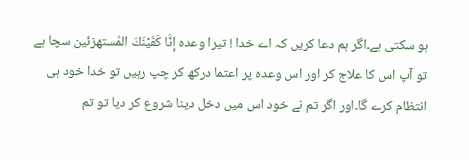ہو سکتی ہے۔اگر ہم دعا کریں کہ اے خدا ! تیرا وعدہ إنَّا كَفَيْنَكَ المُستهزئين سچا ہے تو آپ اس کا علاج کر اور اس وعدہ پر اعتما درکھ کر چپ رہیں تو خدا خود ہی انتظام کرے گا۔اور اگر تم نے خود اس میں دخل دینا شروع کر دیا تو تم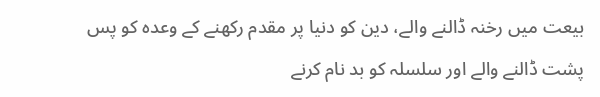بیعت میں رخنہ ڈالنے والے، دین کو دنیا پر مقدم رکھنے کے وعدہ کو پس پشت ڈالنے والے اور سلسلہ کو بد نام کرنے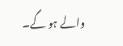والے ہو گے۔